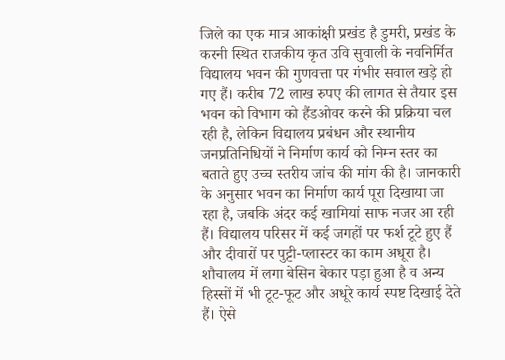जिले का एक मात्र आकांक्षी प्रखंड है डुमरी, प्रखंड के करनी स्थित राजकीय कृत उवि सुवाली के नवनिर्मित विद्यालय भवन की गुणवत्ता पर गंभीर सवाल खड़े हो गए हैं। करीब 72 लाख रुपए की लागत से तैयार इस भवन को विभाग को हैंडओवर करने की प्रक्रिया चल रही है, लेकिन विद्यालय प्रबंधन और स्थानीय जनप्रतिनिधियों ने निर्माण कार्य को निम्न स्तर का बताते हुए उच्च स्तरीय जांच की मांग की है। जानकारी के अनुसार भवन का निर्माण कार्य पूरा दिखाया जा रहा है, जबकि अंदर कई खामियां साफ नजर आ रही हैं। विद्यालय परिसर में कई जगहों पर फर्श टूटे हुए हैं और दीवारों पर पुट्टी-प्लास्टर का काम अधूरा है। शौचालय में लगा बेसिन बेकार पड़ा हुआ है व अन्य हिस्सों में भी टूट-फूट और अधूरे कार्य स्पष्ट दिखाई देते हैं। ऐसे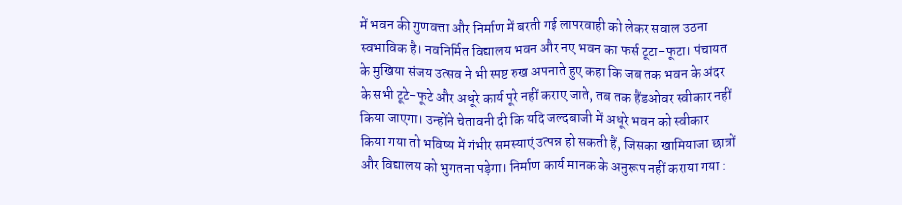में भवन की गुणवत्ता और निर्माण में बरती गई लापरवाही को लेकर सवाल उठना स्वभाविक है। नवनिर्मित विद्यालय भवन और नए भवन का फर्स टूटा-फूटा। पंचायत के मुखिया संजय उत्सव ने भी स्पष्ट रुख अपनाते हुए कहा कि जब तक भवन के अंदर के सभी टूटे-फूटे और अधूरे कार्य पूरे नहीं कराए जाते, तब तक हैंडओवर स्वीकार नहीं किया जाएगा। उन्होंने चेतावनी दी कि यदि जल्दबाजी में अधूरे भवन को स्वीकार किया गया तो भविष्य में गंभीर समस्याएं उत्पन्न हो सकती हैं, जिसका खामियाजा छात्रों और विद्यालय को भुगतना पड़ेगा। निर्माण कार्य मानक के अनुरूप नहीं कराया गया :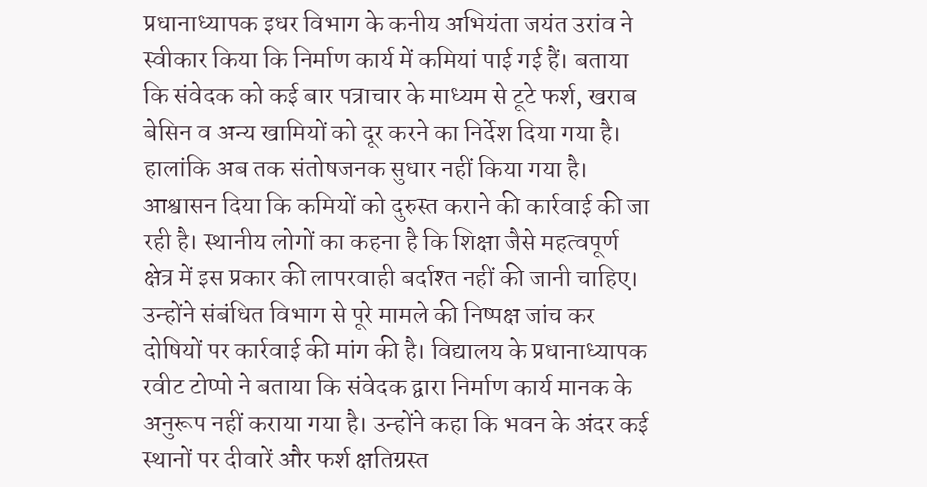प्रधानाध्यापक इधर विभाग के कनीय अभियंता जयंत उरांव ने स्वीकार किया कि निर्माण कार्य में कमियां पाई गई हैं। बताया कि संवेदक को कई बार पत्राचार के माध्यम से टूटे फर्श, खराब बेसिन व अन्य खामियों को दूर करने का निर्देश दिया गया है। हालांकि अब तक संतोषजनक सुधार नहीं किया गया है। आश्वासन दिया कि कमियों को दुरुस्त कराने की कार्रवाई की जा रही है। स्थानीय लोगों का कहना है कि शिक्षा जैसे महत्वपूर्ण क्षेत्र में इस प्रकार की लापरवाही बर्दाश्त नहीं की जानी चाहिए। उन्होंने संबंधित विभाग से पूरे मामले की निष्पक्ष जांच कर दोषियों पर कार्रवाई की मांग की है। विद्यालय के प्रधानाध्यापक रवीट टोप्पो ने बताया कि संवेदक द्वारा निर्माण कार्य मानक के अनुरूप नहीं कराया गया है। उन्होंने कहा कि भवन के अंदर कई स्थानों पर दीवारें और फर्श क्षतिग्रस्त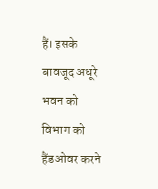हैं। इसके बावजूद अधूरे भवन को विभाग को हैंडओवर करने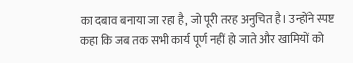का दबाव बनाया जा रहा है, जो पूरी तरह अनुचित है। उन्होंने स्पष्ट कहा कि जब तक सभी कार्य पूर्ण नहीं हो जाते और खामियों को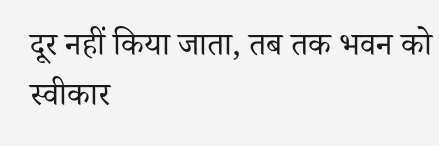दूर नहीं किया जाता, तब तक भवन को स्वीकार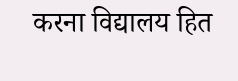करना विद्यालय हित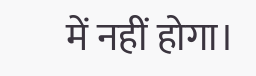में नहीं होगा।